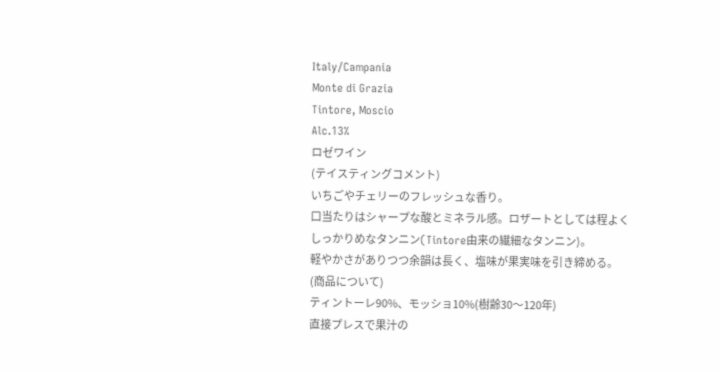Italy/Campania
Monte di Grazia
Tintore, Moscio
Alc.13%
ロゼワイン
(テイスティングコメント)
いちごやチェリーのフレッシュな香り。
口当たりはシャープな酸とミネラル感。ロザートとしては程よくしっかりめなタンニン(Tintore由来の繊細なタンニン)。
軽やかさがありつつ余韻は長く、塩味が果実味を引き締める。
(商品について)
ティントーレ90%、モッショ10%(樹齢30〜120年)
直接プレスで果汁の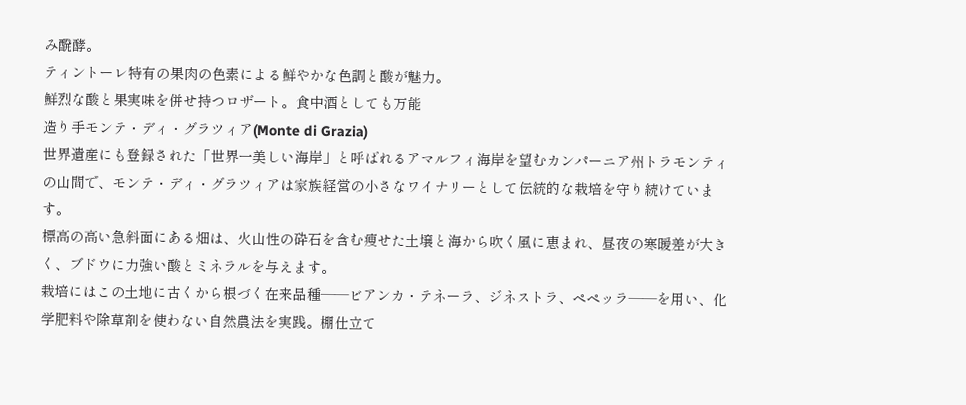み醗酵。
ティントーレ特有の果肉の色素による鮮やかな色調と酸が魅力。
鮮烈な酸と果実味を併せ持つロザート。食中酒としても万能
造り手モンテ・ディ・グラツィア(Monte di Grazia)
世界遺産にも登録された「世界一美しい海岸」と呼ばれるアマルフィ海岸を望むカンパーニア州トラモンティの山間で、モンテ・ディ・グラツィアは家族経営の小さなワイナリーとして伝統的な栽培を守り続けています。
標高の高い急斜面にある畑は、火山性の砕石を含む痩せた土壌と海から吹く風に恵まれ、昼夜の寒暖差が大きく、ブドウに力強い酸とミネラルを与えます。
栽培にはこの土地に古くから根づく在来品種――ビアンカ・テネーラ、ジネストラ、ペペッラ――を用い、化学肥料や除草剤を使わない自然農法を実践。棚仕立て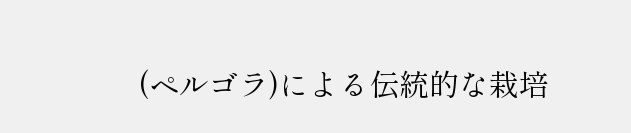(ペルゴラ)による伝統的な栽培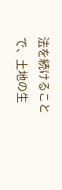法を続けることで、土地の生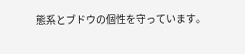態系とブドウの個性を守っています。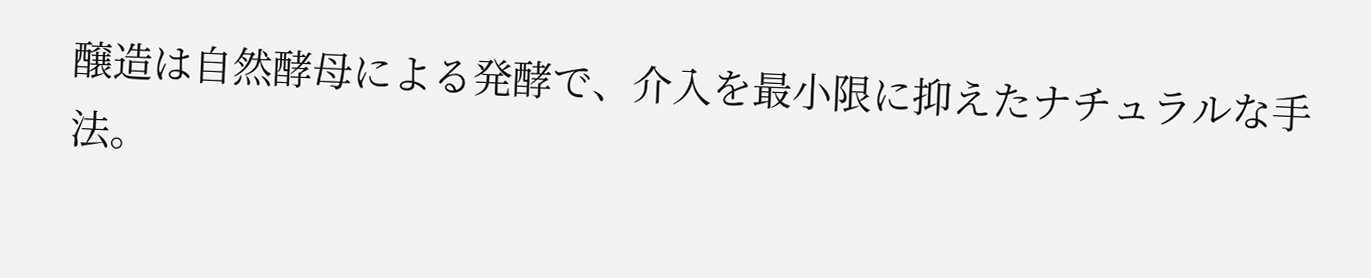醸造は自然酵母による発酵で、介入を最小限に抑えたナチュラルな手法。